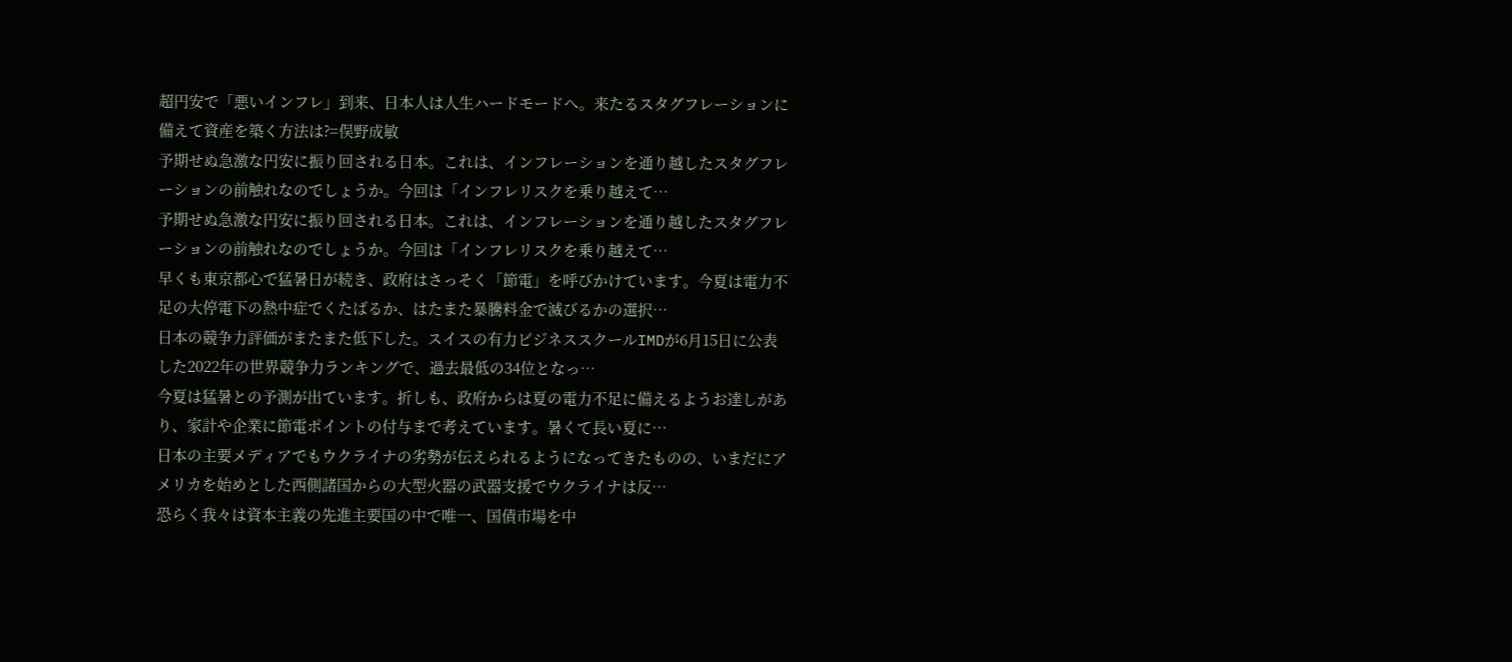超円安で「悪いインフレ」到来、日本人は人生ハードモードへ。来たるスタグフレーションに備えて資産を築く方法は?=俣野成敏
予期せぬ急激な円安に振り回される日本。これは、インフレーションを通り越したスタグフレーションの前触れなのでしょうか。今回は「インフレリスクを乗り越えて…
予期せぬ急激な円安に振り回される日本。これは、インフレーションを通り越したスタグフレーションの前触れなのでしょうか。今回は「インフレリスクを乗り越えて…
早くも東京都心で猛暑日が続き、政府はさっそく「節電」を呼びかけています。今夏は電力不足の大停電下の熱中症でくたばるか、はたまた暴騰料金で滅びるかの選択…
日本の競争力評価がまたまた低下した。スイスの有力ビジネススクールIMDが6月15日に公表した2022年の世界競争力ランキングで、過去最低の34位となっ…
今夏は猛暑との予測が出ています。折しも、政府からは夏の電力不足に備えるようお達しがあり、家計や企業に節電ポイントの付与まで考えています。暑くて長い夏に…
日本の主要メディアでもウクライナの劣勢が伝えられるようになってきたものの、いまだにアメリカを始めとした西側諸国からの大型火器の武器支援でウクライナは反…
恐らく我々は資本主義の先進主要国の中で唯一、国債市場を中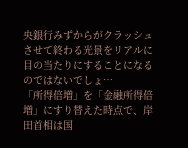央銀行みずからがクラッシュさせて終わる光景をリアルに目の当たりにすることになるのではないでしょ…
「所得倍増」を「金融所得倍増」にすり替えた時点で、岸田首相は国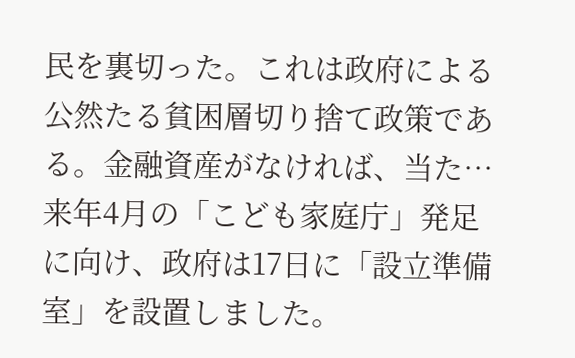民を裏切った。これは政府による公然たる貧困層切り捨て政策である。金融資産がなければ、当た…
来年4月の「こども家庭庁」発足に向け、政府は17日に「設立準備室」を設置しました。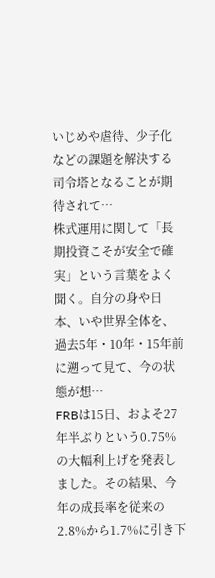いじめや虐待、少子化などの課題を解決する司令塔となることが期待されて…
株式運用に関して「長期投資こそが安全で確実」という言葉をよく聞く。自分の身や日本、いや世界全体を、過去5年・10年・15年前に遡って見て、今の状態が想…
FRBは15日、およそ27年半ぶりという0.75%の大幅利上げを発表しました。その結果、今年の成長率を従来の2.8%から1.7%に引き下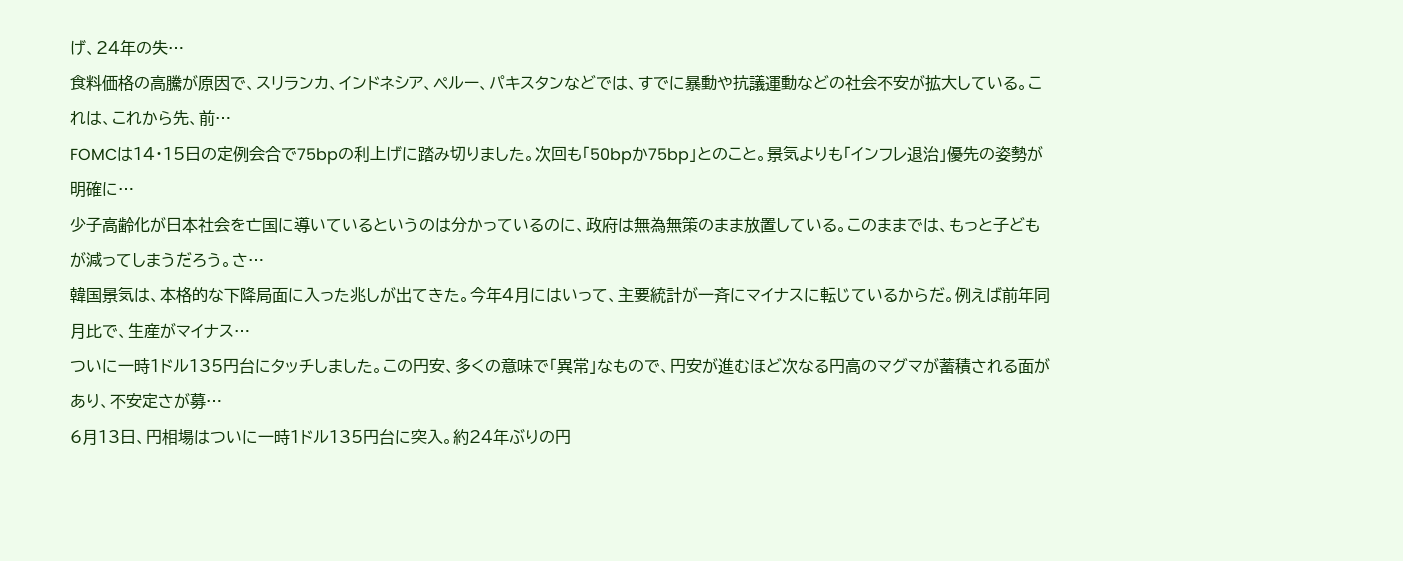げ、24年の失…
食料価格の高騰が原因で、スリランカ、インドネシア、ペルー、パキスタンなどでは、すでに暴動や抗議運動などの社会不安が拡大している。これは、これから先、前…
FOMCは14・15日の定例会合で75bpの利上げに踏み切りました。次回も「50bpか75bp」とのこと。景気よりも「インフレ退治」優先の姿勢が明確に…
少子高齢化が日本社会を亡国に導いているというのは分かっているのに、政府は無為無策のまま放置している。このままでは、もっと子どもが減ってしまうだろう。さ…
韓国景気は、本格的な下降局面に入った兆しが出てきた。今年4月にはいって、主要統計が一斉にマイナスに転じているからだ。例えば前年同月比で、生産がマイナス…
ついに一時1ドル135円台にタッチしました。この円安、多くの意味で「異常」なもので、円安が進むほど次なる円高のマグマが蓄積される面があり、不安定さが募…
6月13日、円相場はついに一時1ドル135円台に突入。約24年ぶりの円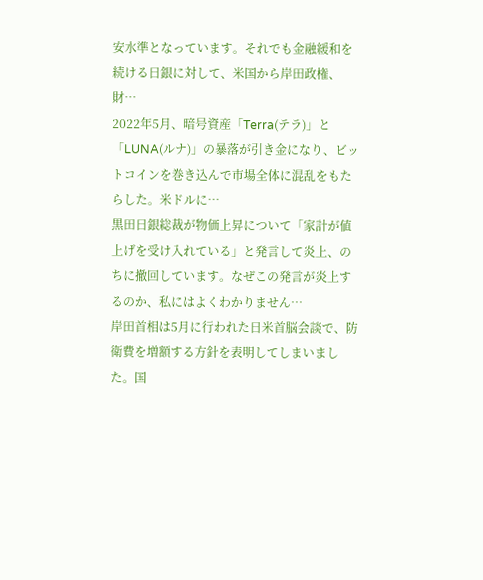安水準となっています。それでも金融緩和を続ける日銀に対して、米国から岸田政権、財…
2022年5月、暗号資産「Terra(テラ)」と「LUNA(ルナ)」の暴落が引き金になり、ビットコインを巻き込んで市場全体に混乱をもたらした。米ドルに…
黒田日銀総裁が物価上昇について「家計が値上げを受け入れている」と発言して炎上、のちに撤回しています。なぜこの発言が炎上するのか、私にはよくわかりません…
岸田首相は5月に行われた日米首脳会談で、防衛費を増額する方針を表明してしまいました。国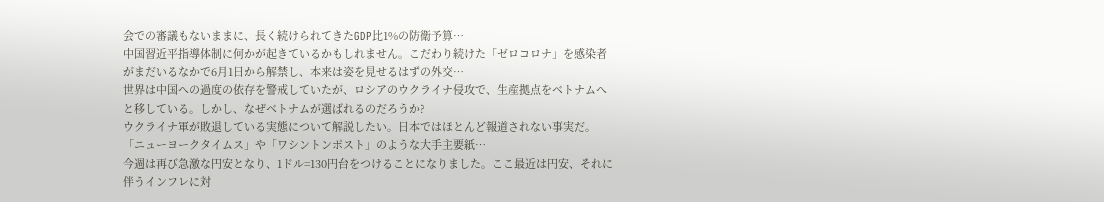会での審議もないままに、長く続けられてきたGDP比1%の防衛予算…
中国習近平指導体制に何かが起きているかもしれません。こだわり続けた「ゼロコロナ」を感染者がまだいるなかで6月1日から解禁し、本来は姿を見せるはずの外交…
世界は中国への過度の依存を警戒していたが、ロシアのウクライナ侵攻で、生産拠点をベトナムへと移している。しかし、なぜベトナムが選ばれるのだろうか?
ウクライナ軍が敗退している実態について解説したい。日本ではほとんど報道されない事実だ。「ニューヨークタイムス」や「ワシントンポスト」のような大手主要紙…
今週は再び急激な円安となり、1ドル=130円台をつけることになりました。ここ最近は円安、それに伴うインフレに対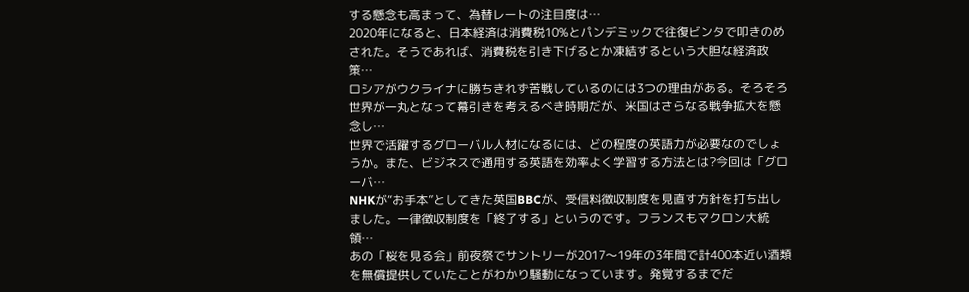する懸念も高まって、為替レートの注目度は…
2020年になると、日本経済は消費税10%とパンデミックで往復ビンタで叩きのめされた。そうであれば、消費税を引き下げるとか凍結するという大胆な経済政策…
ロシアがウクライナに勝ちきれず苦戦しているのには3つの理由がある。そろそろ世界が一丸となって幕引きを考えるべき時期だが、米国はさらなる戦争拡大を懸念し…
世界で活躍するグローバル人材になるには、どの程度の英語力が必要なのでしょうか。また、ビジネスで通用する英語を効率よく学習する方法とは?今回は「グローバ…
NHKが“お手本”としてきた英国BBCが、受信料徴収制度を見直す方針を打ち出しました。一律徴収制度を「終了する」というのです。フランスもマクロン大統領…
あの「桜を見る会」前夜祭でサントリーが2017〜19年の3年間で計400本近い酒類を無償提供していたことがわかり騒動になっています。発覚するまでだ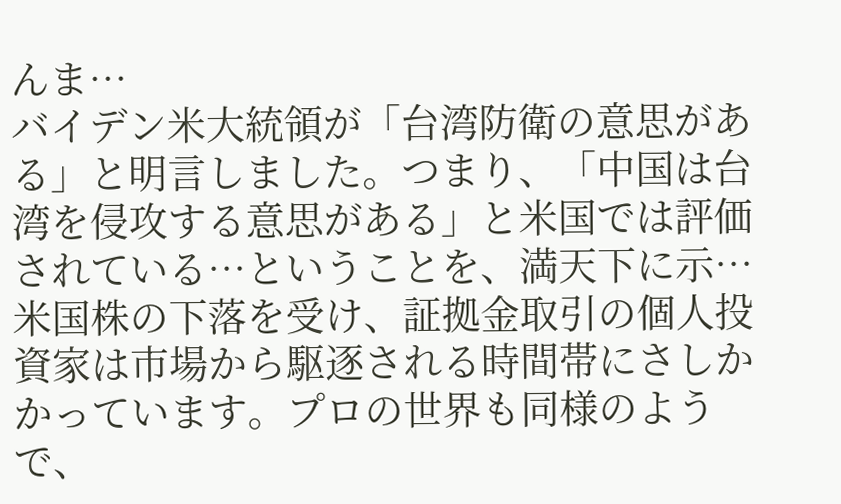んま…
バイデン米大統領が「台湾防衛の意思がある」と明言しました。つまり、「中国は台湾を侵攻する意思がある」と米国では評価されている…ということを、満天下に示…
米国株の下落を受け、証拠金取引の個人投資家は市場から駆逐される時間帯にさしかかっています。プロの世界も同様のようで、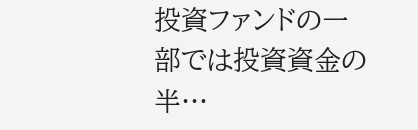投資ファンドの一部では投資資金の半…